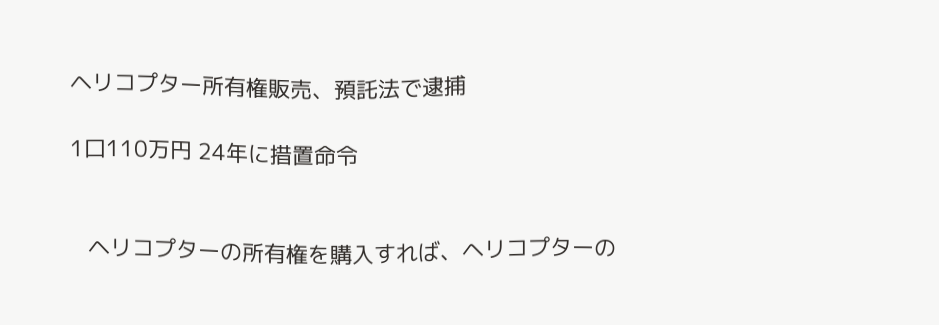ヘリコプター所有権販売、預託法で逮捕

1口110万円 24年に措置命令


   ヘリコプターの所有権を購入すれば、ヘリコプターの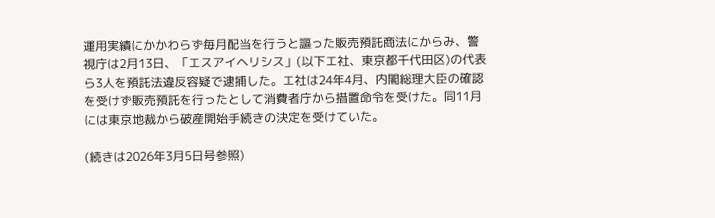運用実績にかかわらず毎月配当を行うと謳った販売預託商法にからみ、警視庁は2月13日、「エスアイヘリシス」(以下エ社、東京都千代田区)の代表ら3人を預託法違反容疑で逮捕した。エ社は24年4月、内閣総理大臣の確認を受けず販売預託を行ったとして消費者庁から措置命令を受けた。同11月には東京地裁から破産開始手続きの決定を受けていた。

(続きは2026年3月5日号参照)